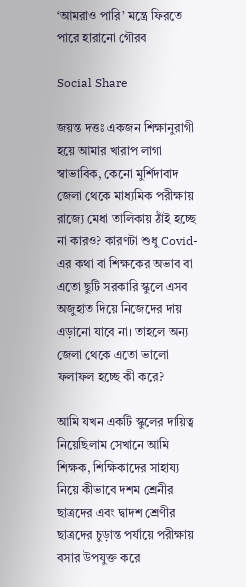‘আমরাও পারি’ মন্ত্রে ফিরতে পারে হারানো গৌরব

Social Share

জয়ন্ত দত্তঃ একজন শিক্ষানুরাগী হয়ে আমার খারাপ লাগা স্বাভাবিক, কেনো মুর্শিদাবাদ জেলা থেকে মাধ্যমিক পরীক্ষায় রাজ্যে মেধা তালিকায় ঠাঁই হচ্ছে না কারও? কারণটা শুধু Covid-এর কথা বা শিক্ষকের অভাব বা এতো ছুটি সরকারি স্কুলে এসব অজুহাত দিয়ে নিজেদের দায় এড়ানো যাবে না। তাহলে অন্য জেলা থেকে এতো ভালো ফলাফল হচ্ছে কী করে?

আমি যখন একটি স্কুলের দায়িত্ব নিয়েছিলাম সেখানে আমি শিক্ষক, শিক্ষিকাদের সাহায্য নিয়ে কীভাবে দশম শ্রেনীর ছাত্রদের এবং দ্বাদশ শ্রেণীর ছাত্রদের চুড়ান্ত পর্যায়ে পরীক্ষায় বসার উপযুক্ত করে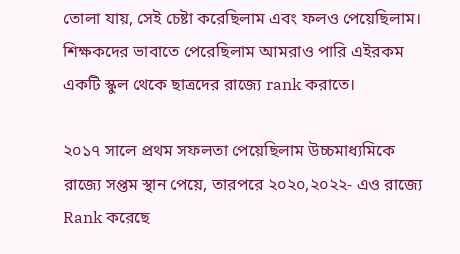তোলা যায়, সেই চেষ্টা করেছিলাম এবং ফলও পেয়েছিলাম। শিক্ষকদের ভাবাতে পেরেছিলাম আমরাও পারি এইরকম একটি স্কুল থেকে ছাত্রদের রাজ্যে rank করাতে।

২০১৭ সালে প্রথম সফলতা পেয়েছিলাম উচ্চমাধ্যমিকে রাজ্যে সপ্তম স্থান পেয়ে, তারপরে ২০২০,২০২২- এও রাজ্যে Rank করেছে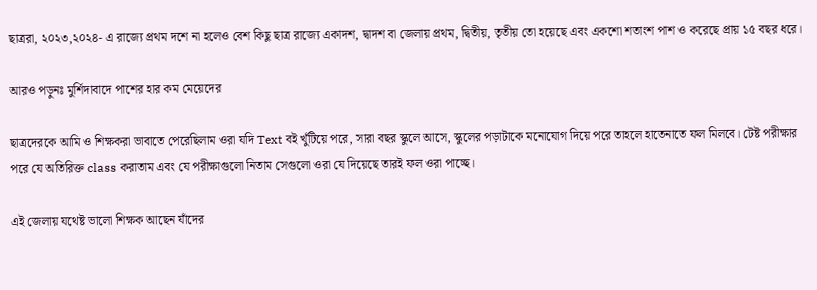ছাত্ররা, ২০২৩,২০২৪- এ রাজ্যে প্রথম দশে না হলেও বেশ কিছু ছাত্র রাজ্যে একাদশ, দ্বাদশ বা জেলায় প্রথম, দ্বিতীয়, তৃতীয় তো হয়েছে এবং একশো শতাংশ পাশ ও করেছে প্রায় ১৫ বছর ধরে।

আরও পড়ুনঃ মুর্শিদাবাদে পাশের হার কম মেয়েদের

ছাত্রদেরকে আমি ও শিক্ষকরা ভাবাতে পেরেছিলাম ওরা যদি Text বই খুঁটিয়ে পরে, সারা বছর স্কুলে আসে, স্কুলের পড়াটাকে মনোযোগ দিয়ে পরে তাহলে হাতেনাতে ফল মিলবে। টেষ্ট পরীক্ষার পরে যে অতিরিক্ত class করাতাম এবং যে পরীক্ষাগুলো নিতাম সেগুলো ওরা যে দিয়েছে তারই ফল ওরা পাচ্ছে।

এই জেলায় যথেষ্ট ভালো শিক্ষক আছেন যাঁদের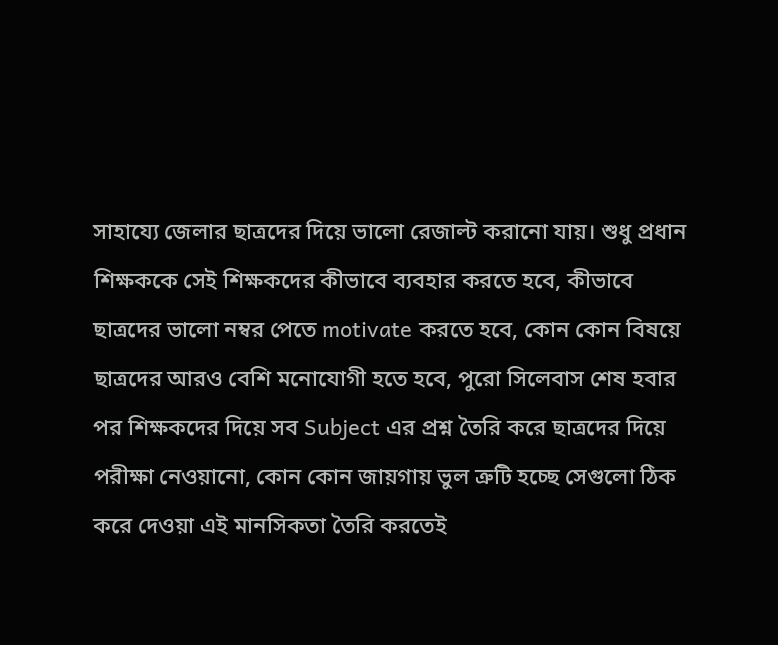সাহায্যে জেলার ছাত্রদের দিয়ে ভালো রেজাল্ট করানো যায়। শুধু প্রধান শিক্ষককে সেই শিক্ষকদের কীভাবে ব্যবহার করতে হবে, কীভাবে ছাত্রদের ভালো নম্বর পেতে motivate করতে হবে, কোন কোন বিষয়ে ছাত্রদের আরও বেশি মনোযোগী হতে হবে, পুরো সিলেবাস শেষ হবার পর শিক্ষকদের দিয়ে সব Subject এর প্রশ্ন তৈরি করে ছাত্রদের দিয়ে পরীক্ষা নেওয়ানো, কোন কোন জায়গায় ভুল ত্রুটি হচ্ছে সেগুলো ঠিক করে দেওয়া এই মানসিকতা তৈরি করতেই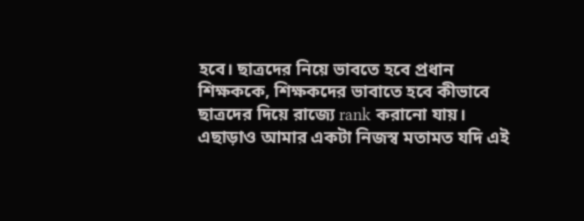হবে। ছাত্রদের নিয়ে ভাবতে হবে প্রধান শিক্ষককে, শিক্ষকদের ভাবাতে হবে কীভাবে ছাত্রদের দিয়ে রাজ্যে rank করানো যায়। এছাড়াও আমার একটা নিজস্ব মতামত যদি এই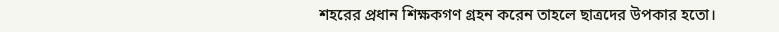শহরের প্রধান শিক্ষকগণ গ্রহন করেন তাহলে ছাত্রদের উপকার হতো।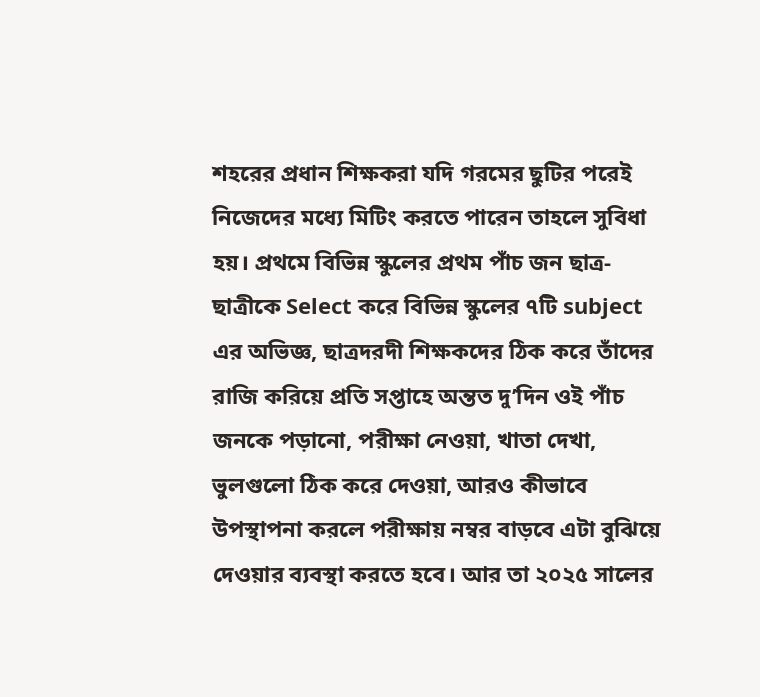শহরের প্রধান শিক্ষকরা যদি গরমের ছুটির পরেই নিজেদের মধ্যে মিটিং করতে পারেন তাহলে সুবিধা হয়। প্রথমে বিভিন্ন স্কুলের প্রথম পাঁচ জন ছাত্র-ছাত্রীকে Select করে বিভিন্ন স্কুলের ৭টি subject এর অভিজ্ঞ, ছাত্রদরদী শিক্ষকদের ঠিক করে তাঁদের রাজি করিয়ে প্রতি সপ্তাহে অন্তত দু’দিন ওই পাঁচ জনকে পড়ানো, পরীক্ষা নেওয়া, খাতা দেখা, ভুলগুলো ঠিক করে দেওয়া, আরও কীভাবে উপস্থাপনা করলে পরীক্ষায় নম্বর বাড়বে এটা বুঝিয়ে দেওয়ার ব্যবস্থা করতে হবে। আর তা ২০২৫ সালের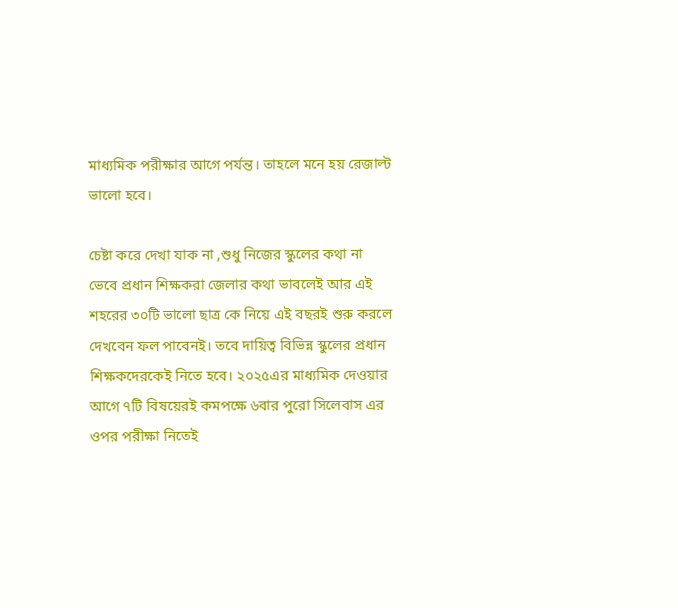মাধ্যমিক পরীক্ষার আগে পর্যন্ত। তাহলে মনে হয় রেজাল্ট ভালো হবে।

চেষ্টা করে দেখা যাক না ,শুধু নিজের স্কুলের কথা না ভেবে প্রধান শিক্ষকরা জেলার কথা ভাবলেই আর এই শহরের ৩০টি ভালো ছাত্র কে নিয়ে এই বছরই শুরু করলে দেখবেন ফল পাবেনই। তবে দায়িত্ব বিভিন্ন স্কুলের প্রধান শিক্ষকদেরকেই নিতে হবে। ২০২৫এর মাধ্যমিক দেওয়ার আগে ৭টি বিষয়েরই কমপক্ষে ৬বার পুরো সিলেবাস এর ওপর পরীক্ষা নিতেই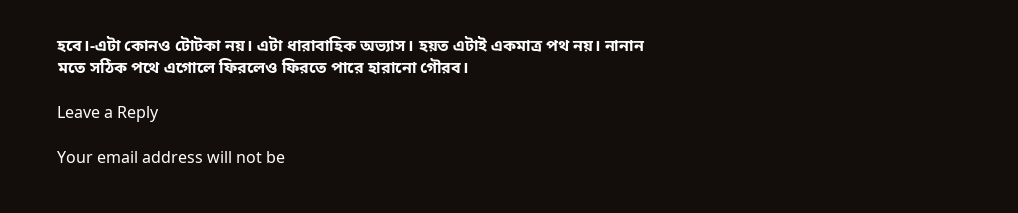হবে।-এটা কোনও টোটকা নয়। এটা ধারাবাহিক অভ্যাস। হয়ত এটাই একমাত্র পথ নয়। নানান মতে সঠিক পথে এগোলে ফিরলেও ফিরতে পারে হারানো গৌরব।

Leave a Reply

Your email address will not be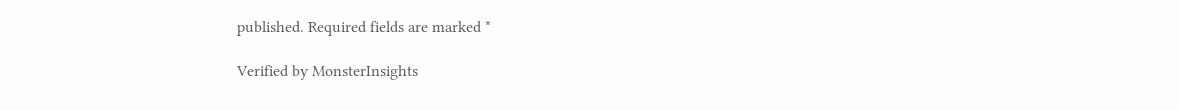published. Required fields are marked *

Verified by MonsterInsights